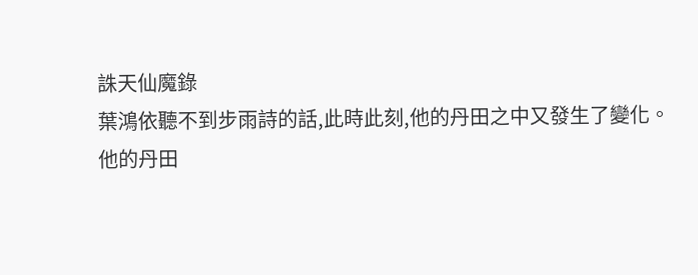誅天仙魔錄
葉鴻依聽不到步雨詩的話,此時此刻,他的丹田之中又發生了變化。
他的丹田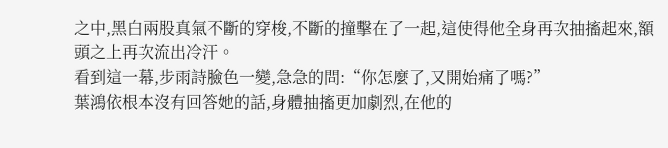之中,黑白兩股真氣不斷的穿梭,不斷的撞擊在了一起,這使得他全身再次抽搐起來,額頭之上再次流出冷汗。
看到這一幕,步雨詩臉色一變,急急的問:“你怎麼了,又開始痛了嗎?”
葉鴻依根本沒有回答她的話,身體抽搐更加劇烈,在他的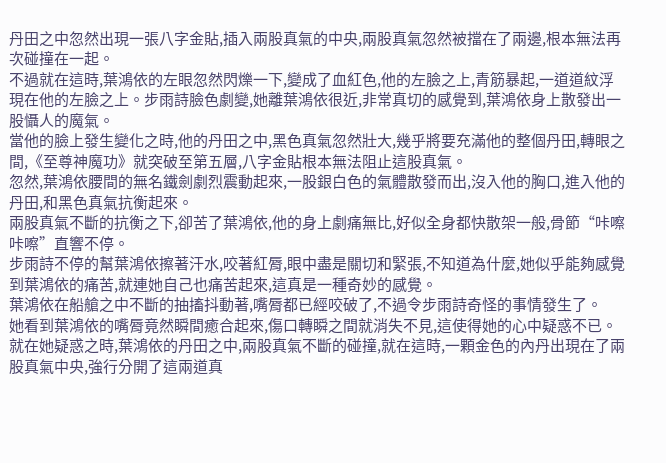丹田之中忽然出現一張八字金貼,插入兩股真氣的中央,兩股真氣忽然被擋在了兩邊,根本無法再次碰撞在一起。
不過就在這時,葉鴻依的左眼忽然閃爍一下,變成了血紅色,他的左臉之上,青筋暴起,一道道紋浮現在他的左臉之上。步雨詩臉色劇變,她離葉鴻依很近,非常真切的感覺到,葉鴻依身上散發出一股懾人的魔氣。
當他的臉上發生變化之時,他的丹田之中,黑色真氣忽然壯大,幾乎將要充滿他的整個丹田,轉眼之間,《至尊神魔功》就突破至第五層,八字金貼根本無法阻止這股真氣。
忽然,葉鴻依腰間的無名鐵劍劇烈震動起來,一股銀白色的氣體散發而出,沒入他的胸口,進入他的丹田,和黑色真氣抗衡起來。
兩股真氣不斷的抗衡之下,卻苦了葉鴻依,他的身上劇痛無比,好似全身都快散架一般,骨節“咔嚓咔嚓”直響不停。
步雨詩不停的幫葉鴻依擦著汗水,咬著紅脣,眼中盡是關切和緊張,不知道為什麼,她似乎能夠感覺到葉鴻依的痛苦,就連她自己也痛苦起來,這真是一種奇妙的感覺。
葉鴻依在船艙之中不斷的抽搐抖動著,嘴脣都已經咬破了,不過令步雨詩奇怪的事情發生了。
她看到葉鴻依的嘴脣竟然瞬間癒合起來,傷口轉瞬之間就消失不見,這使得她的心中疑惑不已。
就在她疑惑之時,葉鴻依的丹田之中,兩股真氣不斷的碰撞,就在這時,一顆金色的內丹出現在了兩股真氣中央,強行分開了這兩道真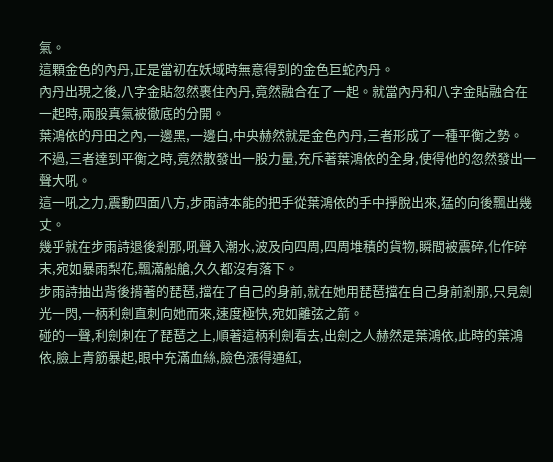氣。
這顆金色的內丹,正是當初在妖域時無意得到的金色巨蛇內丹。
內丹出現之後,八字金貼忽然裹住內丹,竟然融合在了一起。就當內丹和八字金貼融合在一起時,兩股真氣被徹底的分開。
葉鴻依的丹田之內,一邊黑,一邊白,中央赫然就是金色內丹,三者形成了一種平衡之勢。
不過,三者達到平衡之時,竟然散發出一股力量,充斥著葉鴻依的全身,使得他的忽然發出一聲大吼。
這一吼之力,震動四面八方,步雨詩本能的把手從葉鴻依的手中掙脫出來,猛的向後飄出幾丈。
幾乎就在步雨詩退後剎那,吼聲入潮水,波及向四周,四周堆積的貨物,瞬間被震碎,化作碎末,宛如暴雨梨花,飄滿船艙,久久都沒有落下。
步雨詩抽出背後揹著的琵琶,擋在了自己的身前,就在她用琵琶擋在自己身前剎那,只見劍光一閃,一柄利劍直刺向她而來,速度極快,宛如離弦之箭。
碰的一聲,利劍刺在了琵琶之上,順著這柄利劍看去,出劍之人赫然是葉鴻依,此時的葉鴻依,臉上青筋暴起,眼中充滿血絲,臉色漲得通紅,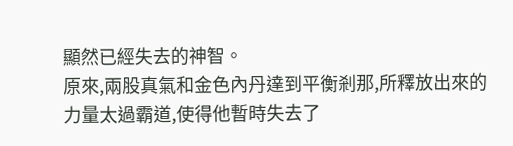顯然已經失去的神智。
原來,兩股真氣和金色內丹達到平衡剎那,所釋放出來的力量太過霸道,使得他暫時失去了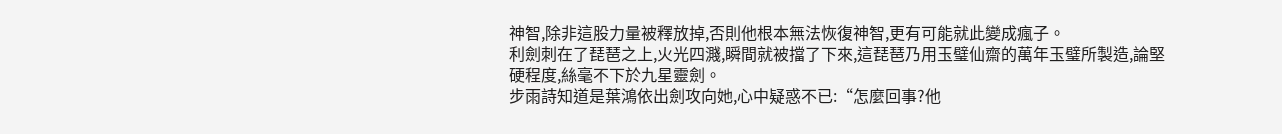神智,除非這股力量被釋放掉,否則他根本無法恢復神智,更有可能就此變成瘋子。
利劍刺在了琵琶之上,火光四濺,瞬間就被擋了下來,這琵琶乃用玉璧仙齋的萬年玉璧所製造,論堅硬程度,絲毫不下於九星靈劍。
步雨詩知道是葉鴻依出劍攻向她,心中疑惑不已:“怎麼回事?他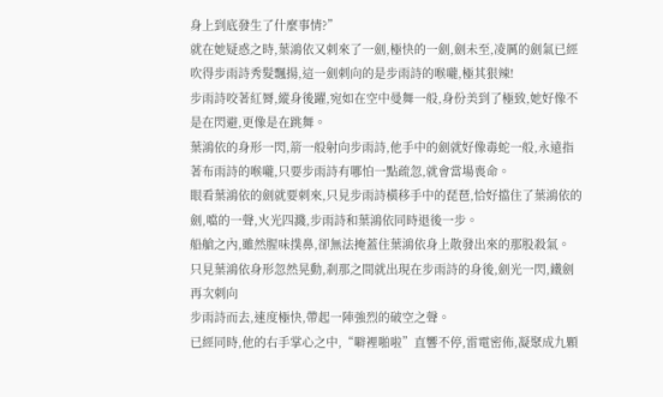身上到底發生了什麼事情?”
就在她疑惑之時,葉鴻依又刺來了一劍,極快的一劍,劍未至,凌厲的劍氣已經吹得步雨詩秀髮飄揚,這一劍刺向的是步雨詩的喉嚨,極其狠辣!
步雨詩咬著紅脣,縱身後躍,宛如在空中曼舞一般,身份美到了極致,她好像不是在閃避,更像是在跳舞。
葉鴻依的身形一閃,箭一般射向步雨詩,他手中的劍就好像毒蛇一般,永遠指著布雨詩的喉嚨,只要步雨詩有哪怕一點疏忽,就會當場喪命。
眼看葉鴻依的劍就要刺來,只見步雨詩橫移手中的琵琶,恰好擋住了葉鴻依的劍,噹的一聲,火光四濺,步雨詩和葉鴻依同時退後一步。
船艙之內,雖然腥味撲鼻,卻無法掩蓋住葉鴻依身上散發出來的那股殺氣。
只見葉鴻依身形忽然晃動,剎那之間就出現在步雨詩的身後,劍光一閃,鐵劍再次刺向
步雨詩而去,速度極快,帶起一陣強烈的破空之聲。
已經同時,他的右手掌心之中,“噼裡啪啦”直響不停,雷電密佈,凝聚成九顆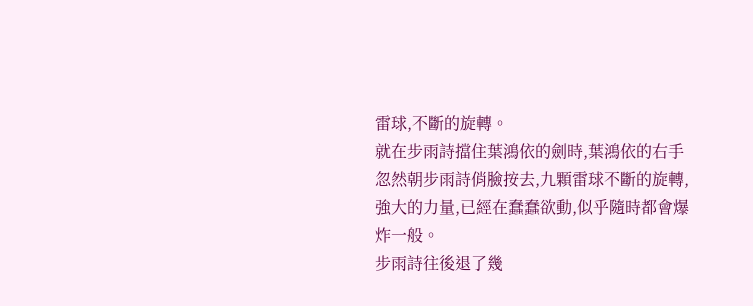雷球,不斷的旋轉。
就在步雨詩擋住葉鴻依的劍時,葉鴻依的右手忽然朝步雨詩俏臉按去,九顆雷球不斷的旋轉,強大的力量,已經在蠢蠢欲動,似乎隨時都會爆炸一般。
步雨詩往後退了幾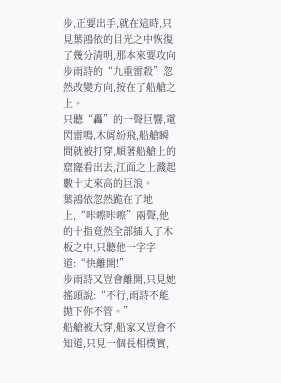步,正要出手,就在這時,只見葉鴻依的目光之中恢復了幾分清明,那本來要攻向步雨詩的“九重雷殺”忽然改變方向,按在了船艙之上。
只聽“轟”的一聲巨響,電閃雷鳴,木屑紛飛,船艙瞬間就被打穿,順著船艙上的窟窿看出去,江面之上濺起數十丈來高的巨浪。
葉鴻依忽然跪在了地上,“咔嚓咔嚓”兩聲,他的十指竟然全部插入了木板之中,只聽他一字字道:“快離開!”
步雨詩又豈會離開,只見她搖頭說:“不行,雨詩不能拋下你不管。”
船艙被大穿,船家又豈會不知道,只見一個長相樸實,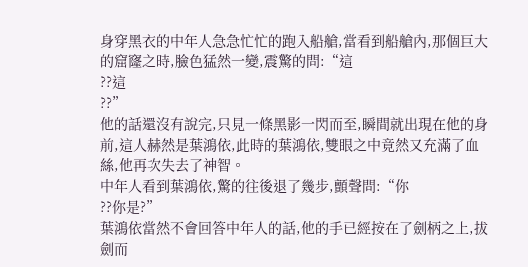身穿黑衣的中年人急急忙忙的跑入船艙,當看到船艙內,那個巨大的窟窿之時,臉色猛然一變,震驚的問:“這
??這
??”
他的話還沒有說完,只見一條黑影一閃而至,瞬間就出現在他的身前,這人赫然是葉鴻依,此時的葉鴻依,雙眼之中竟然又充滿了血絲,他再次失去了神智。
中年人看到葉鴻依,驚的往後退了幾步,顫聲問:“你
??你是?”
葉鴻依當然不會回答中年人的話,他的手已經按在了劍柄之上,拔劍而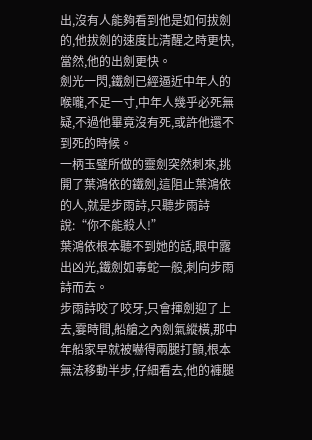出,沒有人能夠看到他是如何拔劍的,他拔劍的速度比清醒之時更快,當然,他的出劍更快。
劍光一閃,鐵劍已經逼近中年人的喉嚨,不足一寸,中年人幾乎必死無疑,不過他畢竟沒有死,或許他還不到死的時候。
一柄玉璧所做的靈劍突然刺來,挑開了葉鴻依的鐵劍,這阻止葉鴻依的人,就是步雨詩,只聽步雨詩說:“你不能殺人!”
葉鴻依根本聽不到她的話,眼中露出凶光,鐵劍如毒蛇一般,刺向步雨詩而去。
步雨詩咬了咬牙,只會揮劍迎了上去,霎時間,船艙之內劍氣縱橫,那中年船家早就被嚇得兩腿打顫,根本無法移動半步,仔細看去,他的褲腿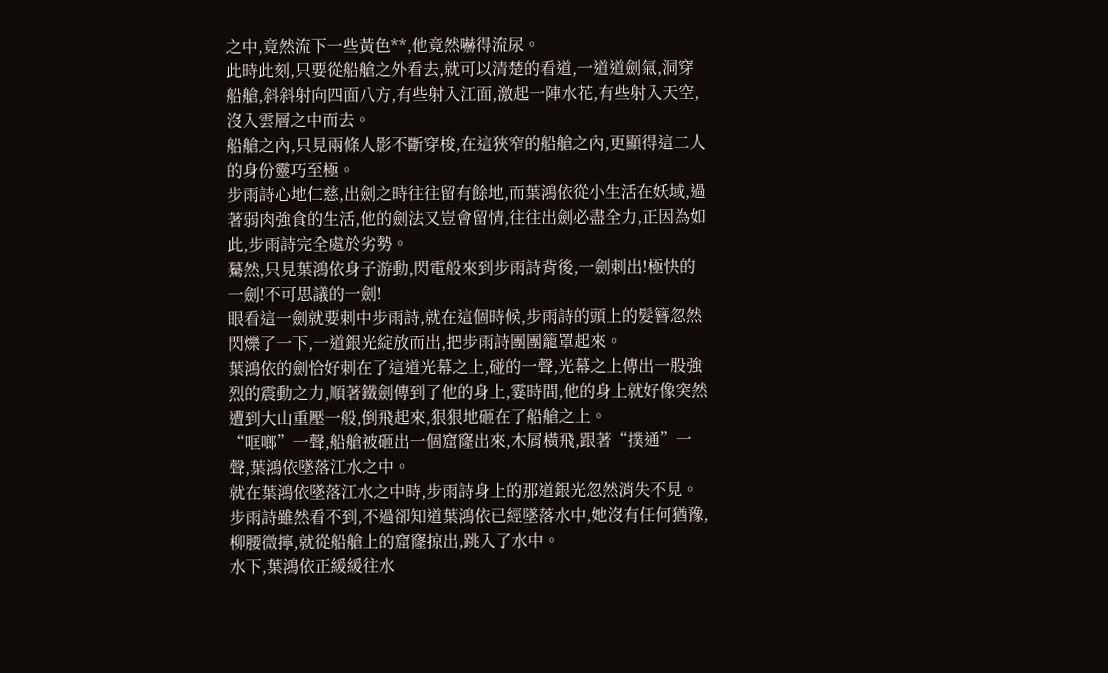之中,竟然流下一些黃色**,他竟然嚇得流尿。
此時此刻,只要從船艙之外看去,就可以清楚的看道,一道道劍氣,洞穿船艙,斜斜射向四面八方,有些射入江面,激起一陣水花,有些射入天空,沒入雲層之中而去。
船艙之內,只見兩條人影不斷穿梭,在這狹窄的船艙之內,更顯得這二人的身份靈巧至極。
步雨詩心地仁慈,出劍之時往往留有餘地,而葉鴻依從小生活在妖域,過著弱肉強食的生活,他的劍法又豈會留情,往往出劍必盡全力,正因為如此,步雨詩完全處於劣勢。
驀然,只見葉鴻依身子游動,閃電般來到步雨詩背後,一劍刺出!極快的一劍!不可思議的一劍!
眼看這一劍就要刺中步雨詩,就在這個時候,步雨詩的頭上的髮簪忽然閃爍了一下,一道銀光綻放而出,把步雨詩團團籠罩起來。
葉鴻依的劍恰好刺在了這道光幕之上,碰的一聲,光幕之上傳出一股強烈的震動之力,順著鐵劍傳到了他的身上,霎時間,他的身上就好像突然遭到大山重壓一般,倒飛起來,狠狠地砸在了船艙之上。
“哐啷”一聲,船艙被砸出一個窟窿出來,木屑橫飛,跟著“撲通”一聲,葉鴻依墜落江水之中。
就在葉鴻依墜落江水之中時,步雨詩身上的那道銀光忽然消失不見。
步雨詩雖然看不到,不過卻知道葉鴻依已經墜落水中,她沒有任何猶豫,柳腰微擰,就從船艙上的窟窿掠出,跳入了水中。
水下,葉鴻依正緩緩往水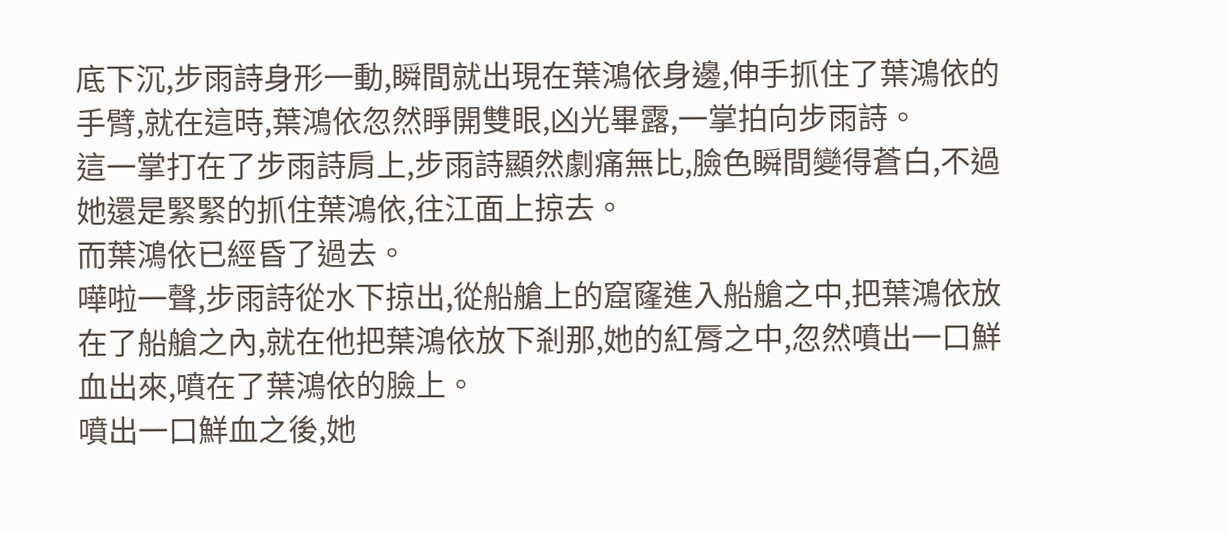底下沉,步雨詩身形一動,瞬間就出現在葉鴻依身邊,伸手抓住了葉鴻依的手臂,就在這時,葉鴻依忽然睜開雙眼,凶光畢露,一掌拍向步雨詩。
這一掌打在了步雨詩肩上,步雨詩顯然劇痛無比,臉色瞬間變得蒼白,不過她還是緊緊的抓住葉鴻依,往江面上掠去。
而葉鴻依已經昏了過去。
嘩啦一聲,步雨詩從水下掠出,從船艙上的窟窿進入船艙之中,把葉鴻依放在了船艙之內,就在他把葉鴻依放下剎那,她的紅脣之中,忽然噴出一口鮮血出來,噴在了葉鴻依的臉上。
噴出一口鮮血之後,她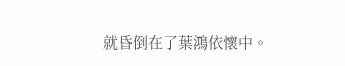就昏倒在了葉鴻依懷中。